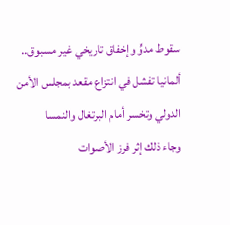سقوط مدوٍّ وإخفاق تاريخي غير مسبوق.. ألمانيا تفشل في انتزاع مقعد بمجلس الأمن الدولي وتخسر أمام البرتغال والنمسا
وجاء ذلك إثر فرز الأصوات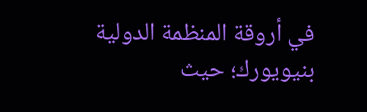في أروقة المنظمة الدولية بنيويورك؛ حيث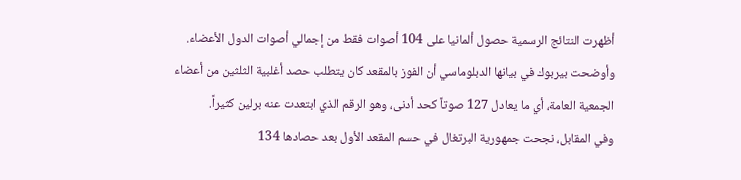أظهرت النتائج الرسمية حصول ألمانيا على 104 أصوات فقط من إجمالي أصوات الدول الأعضاء. وأوضحت بيربوك في بيانها الدبلوماسي أن الفوز بالمقعد كان يتطلب حصد أغلبية الثلثين من أعضاء الجمعية العامة، أي ما يعادل 127 صوتاً كحد أدنى، وهو الرقم الذي ابتعدت عنه برلين كثيراً.
وفي المقابل، نجحت جمهورية البرتغال في حسم المقعد الأول بعد حصادها 134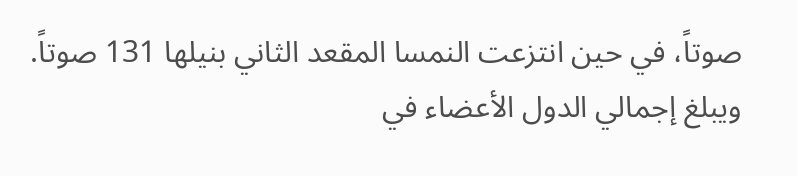صوتاً، في حين انتزعت النمسا المقعد الثاني بنيلها 131 صوتاً. ويبلغ إجمالي الدول الأعضاء في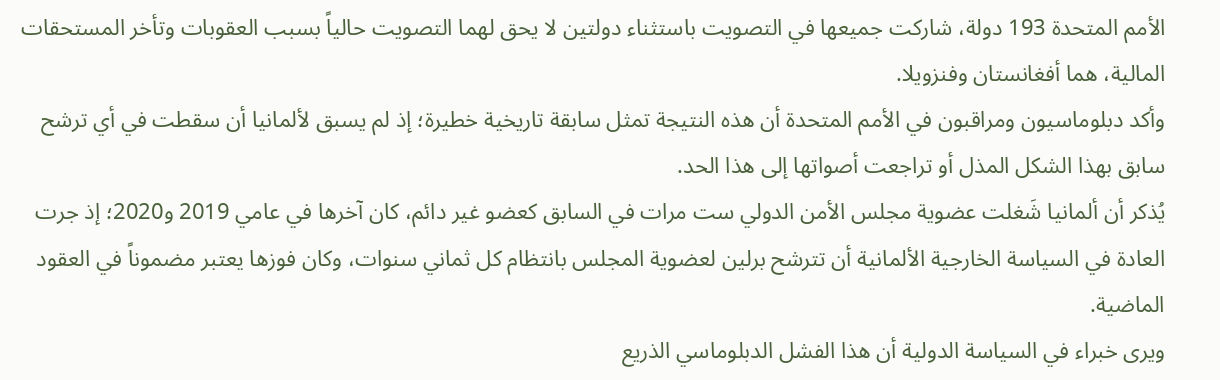الأمم المتحدة 193 دولة، شاركت جميعها في التصويت باستثناء دولتين لا يحق لهما التصويت حالياً بسبب العقوبات وتأخر المستحقات المالية، هما أفغانستان وفنزويلا.
وأكد دبلوماسيون ومراقبون في الأمم المتحدة أن هذه النتيجة تمثل سابقة تاريخية خطيرة؛ إذ لم يسبق لألمانيا أن سقطت في أي ترشح سابق بهذا الشكل المذل أو تراجعت أصواتها إلى هذا الحد.
يُذكر أن ألمانيا شَغلت عضوية مجلس الأمن الدولي ست مرات في السابق كعضو غير دائم، كان آخرها في عامي 2019 و2020؛ إذ جرت العادة في السياسة الخارجية الألمانية أن تترشح برلين لعضوية المجلس بانتظام كل ثماني سنوات، وكان فوزها يعتبر مضموناً في العقود الماضية.
ويرى خبراء في السياسة الدولية أن هذا الفشل الدبلوماسي الذريع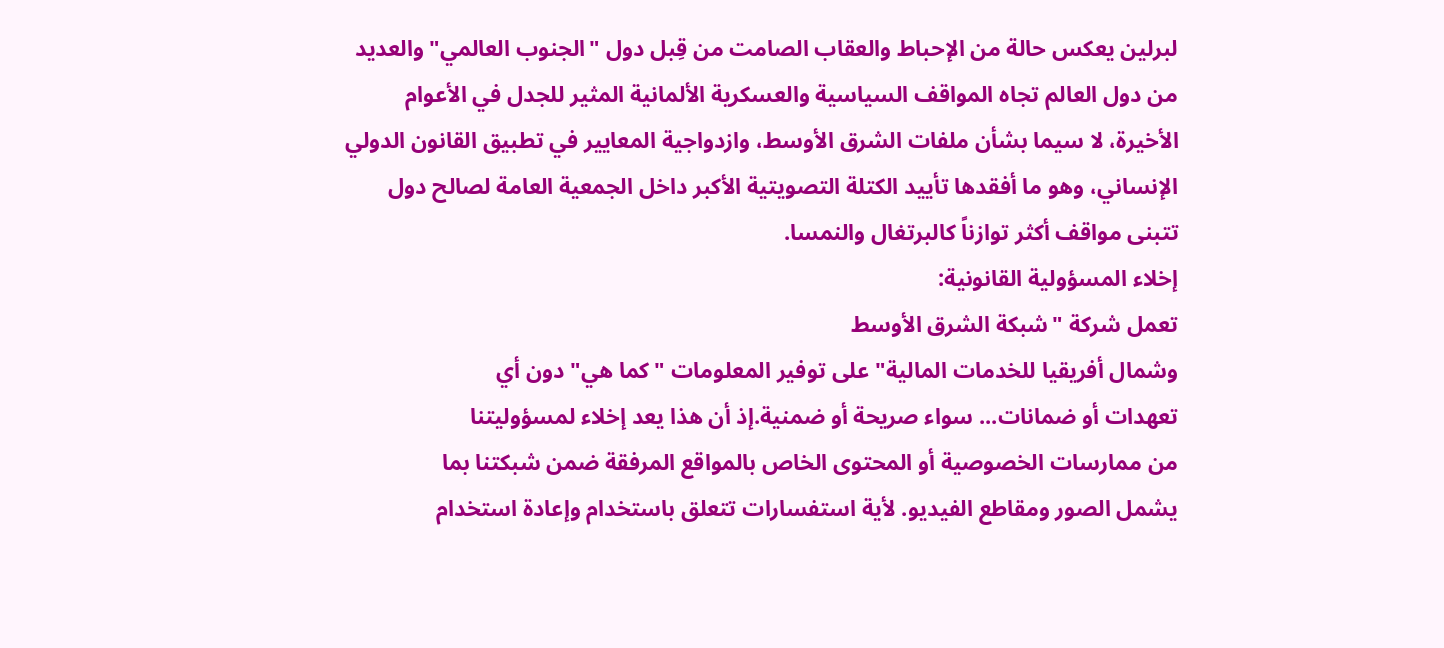لبرلين يعكس حالة من الإحباط والعقاب الصامت من قِبل دول "الجنوب العالمي" والعديد من دول العالم تجاه المواقف السياسية والعسكرية الألمانية المثير للجدل في الأعوام الأخيرة، لا سيما بشأن ملفات الشرق الأوسط، وازدواجية المعايير في تطبيق القانون الدولي الإنساني، وهو ما أفقدها تأييد الكتلة التصويتية الأكبر داخل الجمعية العامة لصالح دول تتبنى مواقف أكثر توازناً كالبرتغال والنمسا.
إخلاء المسؤولية القانونية:
تعمل شركة "شبكة الشرق الأوسط
وشمال أفريقيا للخدمات المالية" على توفير المعلومات "كما هي" دون أي
تعهدات أو ضمانات... سواء صريحة أو ضمنية.إذ أن هذا يعد إخلاء لمسؤوليتنا
من ممارسات الخصوصية أو المحتوى الخاص بالمواقع المرفقة ضمن شبكتنا بما
يشمل الصور ومقاطع الفيديو. لأية استفسارات تتعلق باستخدام وإعادة استخدام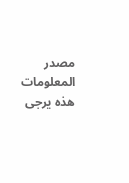مصدر المعلومات هذه يرجى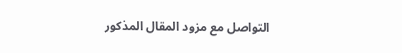التواصل مع مزود المقال المذكور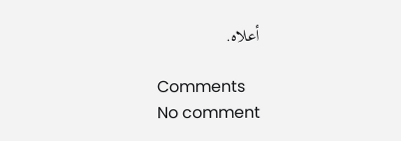أعلاه.

Comments
No comment